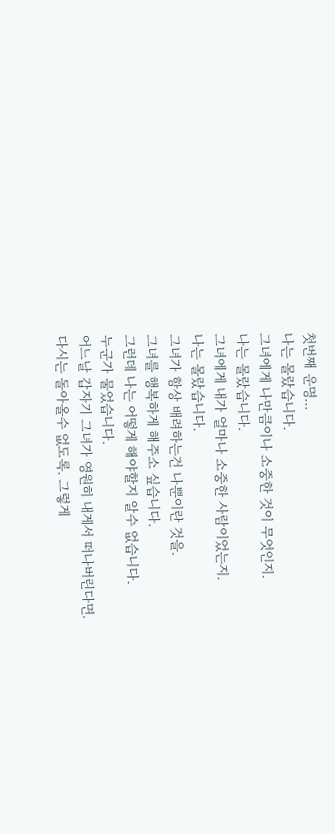첫번째 운명...
나는 몰랐습니다.
그녀에게 나만큼이나 소중한 것이 무엇인지.
나는 몰랐습니다.
그녀에게 내가 얼마나 소중한 사람이었는지.
나는 몰랐습니다.
그녀가 항상 배려하는건 나뿐이란 것을.
그녀를 행복하게 해주소 싶습니다.
그런데 나는 어떻게 해야할지 알수 없습니다.
누군가 물었습니다.
어느날 갑자기 그녀가 영원히 내게서 떠나버린다면.
다시는 돌아올수 없도록. 그렇게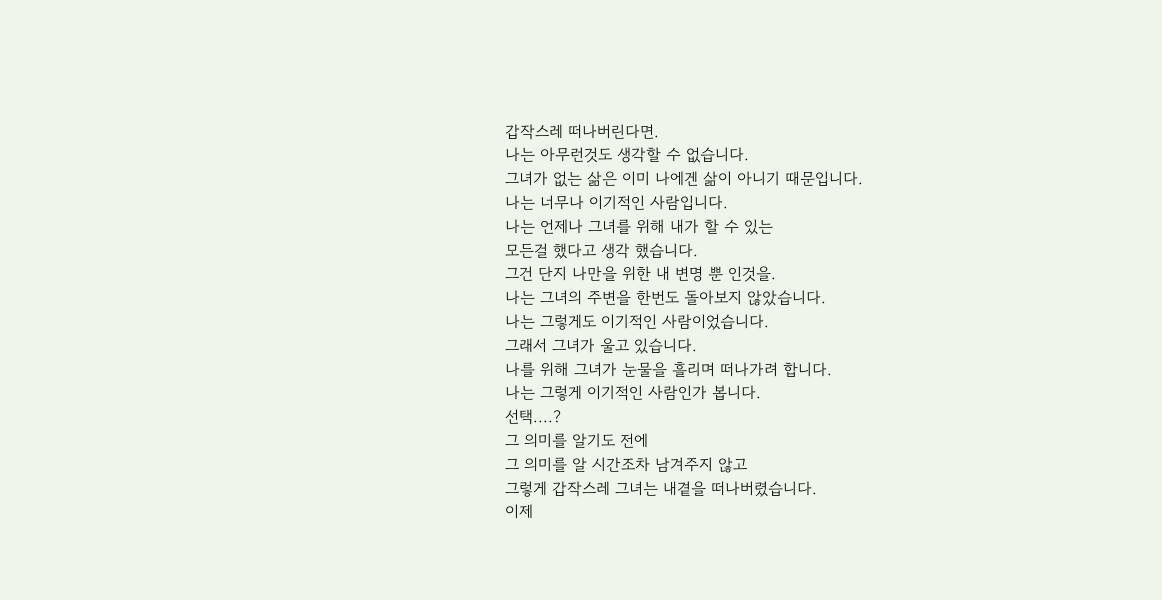갑작스레 떠나버린다면.
나는 아무런것도 생각할 수 없습니다.
그녀가 없는 삶은 이미 나에겐 삶이 아니기 때문입니다.
나는 너무나 이기적인 사람입니다.
나는 언제나 그녀를 위해 내가 할 수 있는
모든걸 했다고 생각 했습니다.
그건 단지 나만을 위한 내 변명 뿐 인것을.
나는 그녀의 주변을 한번도 돌아보지 않았습니다.
나는 그렇게도 이기적인 사람이었습니다.
그래서 그녀가 울고 있습니다.
나를 위해 그녀가 눈물을 흘리며 떠나가려 합니다.
나는 그렇게 이기적인 사람인가 봅니다.
선택....?
그 의미를 알기도 전에
그 의미를 알 시간조차 남겨주지 않고
그렇게 갑작스레 그녀는 내곁을 떠나버렸습니다.
이제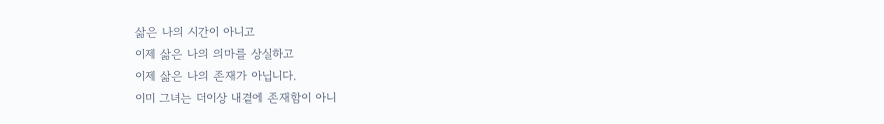삶은 나의 시간이 아니고
이제 삶은 나의 의마를 상실하고
이제 삶은 나의 존재가 아닙니다.
이미 그녀는 더이상 내곁에 존재함이 아니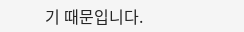기 때문입니다.